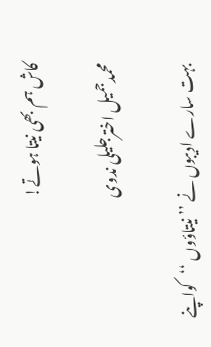کاش ہم بھی نیتا ہوتے!

محمدجمیل اخترجلیلی ندوی

 بہت سارے ادیبوں نے ’’نیتاؤوں ‘‘کواپنے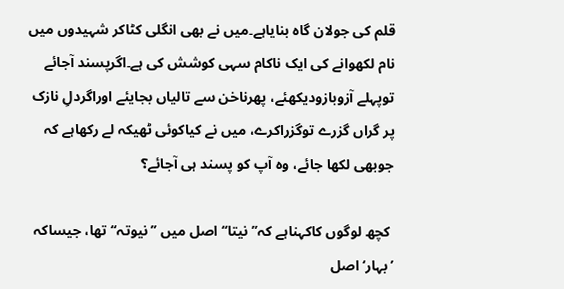قلم کی جولان گاہ بنایاہے۔میں نے بھی انگلی کٹاکر شہیدوں میں نام لکھوانے کی ایک ناکام سہی کوشش کی ہے۔اگرپسند آجائے توپہلے آزوبازودیکھئے، پھرناخن سے تالیاں بجایئے اوراگردلِ نازک پر گراں گزرے توگزراکرے، میں نے کیاکوئی ٹھیکہ لے رکھاہے کہ جوبھی لکھا جائے، وہ آپ کو پسند ہی آجائے؟

 کچھ لوگوں کاکہناہے کہ’’نیتا‘‘ اصل میں ’’نیوتہ‘‘تھا، جیساکہ ’بہار‘ اصل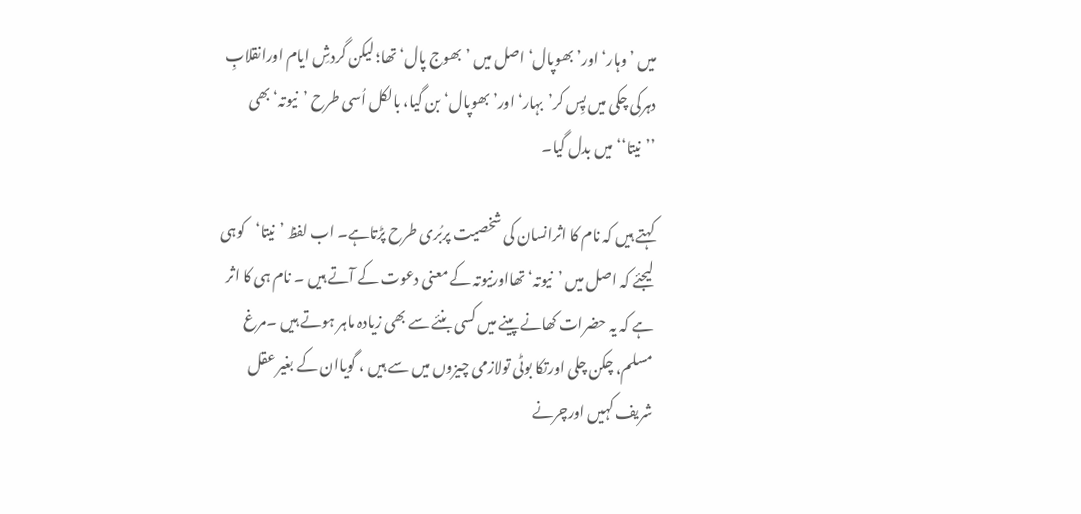میں ’وہار‘ اور’بھوپال‘ اصل میں ’بھوج پال‘ تھا؛ لیکن گردشِ ایام اورانقلابِ دہرکی چکی میں پِس کر’بہار‘ اور’بھوپال‘ بن گیا، بالکل اُسی طرح ’نیوتہ‘ بھی ’’نیتا‘‘میں بدل گیا۔

کہتے ہیں کہ نام کا اثرانسان کی شخصیت پربُری طرح پڑتاہے۔ اب لفظ ’نیتا‘کوہی لیجئے کہ اصل میں ’نیوتہ‘ تھااورنیوتہ کے معنی دعوت کے آتے ہیں ۔ نام ہی کا اثر ہے کہ یہ حضرات کھانے پینے میں کسی بنئے سے بھی زیادہ ماہر ہوتے ہیں ۔مرغ مسلم، چکن چلی اورتکا بوٹی تولازمی چیزوں میں سے ہیں ، گویاان کے بغیر عقل شریف کہیں اورچرنے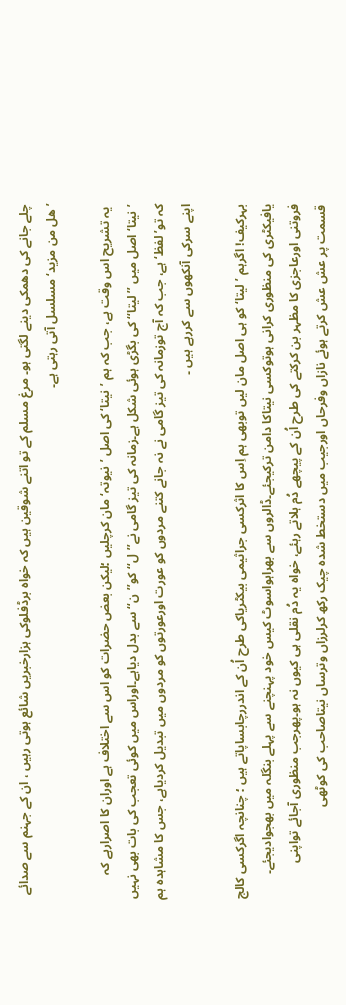چلے جانے کی دھمکی دینے لگتی ہو۔ مرغ مسلم کے تو اتنے شوقین ہیں کہ خواہ برڈفلوکی ہزارخبریں شائع ہوتی رہیں ، ان کے جہنم سے صدائے ’ھل من مزید‘مسلسل آتی رہتی ہے۔

 یہ تشریح اس وقت ہے، جب کہ ہم ’نیتا‘ کی اصل ’نیوتہ‘ مان کرچلیں ؛لیکن بعض حضرات کو اس سے اختلاف ہے اوران کا اصرارہے کہ ’نیتا‘ اصل میں ’’لیتا‘‘ کی بگڑی ہوئی شکل ہے۔زمانہ کی تیز گامی نے’’ل‘‘ کو’’ن‘‘ سے بدل دیاہے۔اوراس میں کوئی تعجب کی بات بھی نہیں کہ تو’لفظ‘ ہے، جب کہ آج توزمانہ کی تیز گامی نے نہ جانے کتنے مردوں کو عورت اورعورتوں کو مردوں میں تبدیل کردیاہے، جس کا مشاہدہ ہم اپنے سرکی آنکھوں سے کررہے ہیں ۔

بہرکیف! اگرہم ’لیتا‘ کو ہی اصل مان لیں توبھی ہم اِس کا اثرکسی جراثیمی بیکٹریاکی طرح اُن کے اندررچابساپاتے ہیں ؛ چنانچہ اگرکسی کالج یافیکٹری کی منظوری کرانی ہوتوکسی نیتاکا دامن ترکیجئے۔ڈالروں سے بھراہواسوٹ کیس خود پہنچنے سے پہلے بنگلہ میں بھجوادیجئے۔ فروتنی اورعاجزی کا مظہر بن کرکتے کی طرح اُن کے پیچھے دُم ہلاتے رہئے، خواہ یہ دُم نقلی ہی کیوں نہ ہو۔پھرجب منظوری آجائے تواپنی قسمت پر عش عش کرتے ہوئے نازاں وفرحاں اورجیب میں دستخط شدہ چیک رکھ کرلرزاں وترساں نیتاصاحب کی کوٹھی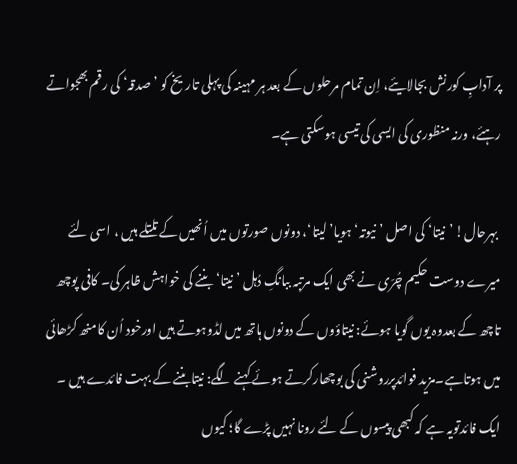پر آدابِ کورنش بجالایئے، اِن تمام مرحلوں کے بعد ہر مہینہ کی پہلی تاریخ کو ’صدقہ‘ کی رقم بھجواتے رہئے، ورنہ منظوری کی ایسی کی تیسی ہوسکتی ہے۔

 بہرحال! ’نیتا‘ کی اصل ’نیوتہ‘ ہویا’لیتا‘، دونوں صورتوں میں اُنھیں کے تلتلے ہیں ، اسی لئے میرے دوست حکیم چُرّی نے بھی ایک مرتبہ ببانگِ دُہل ’نیتا‘ بننے کی خواہش ظاہر کی۔ کافی پوچھ تاچھ کے بعدوہ یوں گویا ہوئے: نیتاؤوں کے دونوں ہاتھ میں لڈوہوتے ہیں اورخود اُن کامنھ کڑھائی میں ہوتاہے۔مزید فوائدپرروشنی کی بوچھارکرتے ہوئے کہنے لگے: نیتابننے کے بہت فائدے ہیں ۔ ایک فائدتویہ ہے کہ کبھی پیسوں کے لئے رونا نہیں پڑے گا؛ کیوں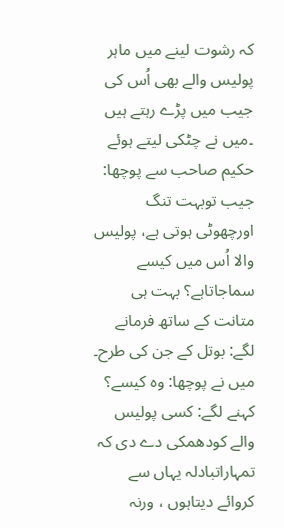کہ رشوت لینے میں ماہر پولیس والے بھی اُس کی جیب میں پڑے رہتے ہیں ۔میں نے چٹکی لیتے ہوئے حکیم صاحب سے پوچھا: جیب توبہت تنگ اورچھوٹی ہوتی ہے، پولیس والا اُس میں کیسے سماجاتاہے؟ بہت ہی متانت کے ساتھ فرمانے لگے: بوتل کے جن کی طرح۔ میں نے پوچھا: وہ کیسے؟ کہنے لگے: کسی پولیس والے کودھمکی دے دی کہ تمہاراتبادلہ یہاں سے کروائے دیتاہوں ، ورنہ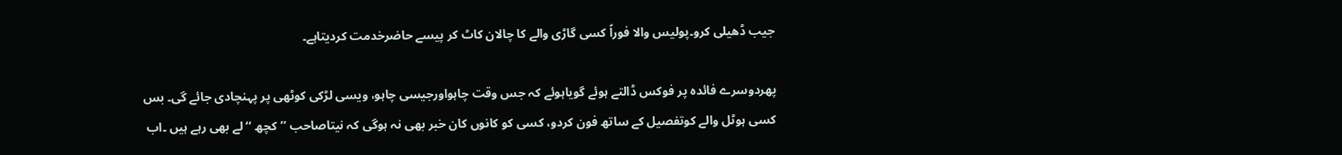جیب ڈھیلی کرو۔پولیس والا فوراً کسی گاڑی والے کا چالان کاٹ کر پیسے حاضرخدمت کردیتاہے۔

پھردوسرے فائدہ پر فوکس ڈالتے ہوئے گویاہوئے کہ جس وقت چاہواورجیسی چاہو، ویسی لڑکی کوٹھی پر پہنچادی جائے گی۔ بس کسی ہوٹل والے کوتفصیل کے ساتھ فون کردو، کسی کو کانوں کان خبر بھی نہ ہوگی کہ نیتاصاحب ’’کچھ ‘‘لے بھی رہے ہیں ۔اب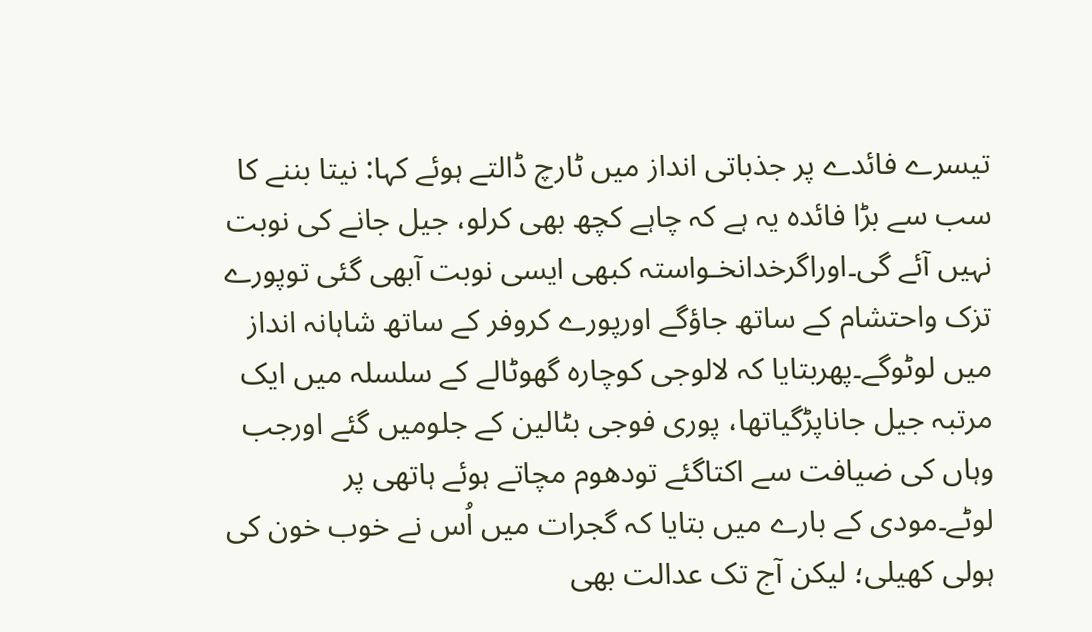تیسرے فائدے پر جذباتی انداز میں ٹارچ ڈالتے ہوئے کہا: نیتا بننے کا سب سے بڑا فائدہ یہ ہے کہ چاہے کچھ بھی کرلو، جیل جانے کی نوبت نہیں آئے گی۔اوراگرخدانخـواستہ کبھی ایسی نوبت آبھی گئی توپورے تزک واحتشام کے ساتھ جاؤگے اورپورے کروفر کے ساتھ شاہانہ انداز میں لوٹوگے۔پھربتایا کہ لالوجی کوچارہ گھوٹالے کے سلسلہ میں ایک مرتبہ جیل جاناپڑگیاتھا، پوری فوجی بٹالین کے جلومیں گئے اورجب وہاں کی ضیافت سے اکتاگئے تودھوم مچاتے ہوئے ہاتھی پر لوٹے۔مودی کے بارے میں بتایا کہ گجرات میں اُس نے خوب خون کی ہولی کھیلی؛ لیکن آج تک عدالت بھی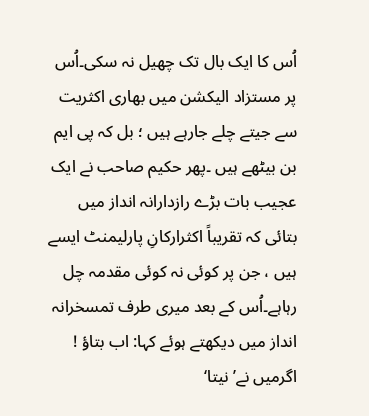اُس کا ایک بال تک چھیل نہ سکی۔اُس پر مستزاد الیکشن میں بھاری اکثریت سے جیتے چلے جارہے ہیں ؛ بل کہ پی ایم بن بیٹھے ہیں ۔پھر حکیم صاحب نے ایک عجیب بات بڑے رازدارانہ انداز میں بتائی کہ تقریباً اکثرارکانِ پارلیمنٹ ایسے ہیں ، جن پر کوئی نہ کوئی مقدمہ چل رہاہے۔اُس کے بعد میری طرف تمسخرانہ انداز میں دیکھتے ہوئے کہا: اب بتاؤ ! اگرمیں نے’ نیتا‘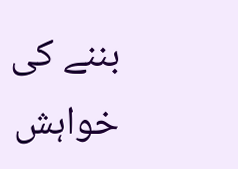بننے کی خواہش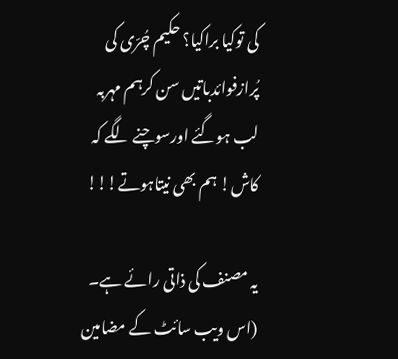کی توکیا براکیا؟ حکیم چُرّی کی پُرازفوائدباتیں سن کرہم مہربہ لب ہوگئے اورسوچنے لگے کہ کاش! ہم بھی نیتاہوتے!!!

یہ مصنف کی ذاتی رائے ہے۔
(اس ویب سائٹ کے مضامین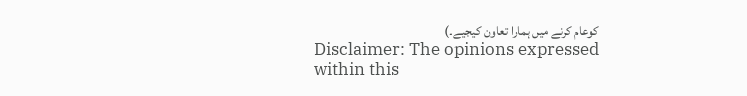کوعام کرنے میں ہمارا تعاون کیجیے۔)
Disclaimer: The opinions expressed within this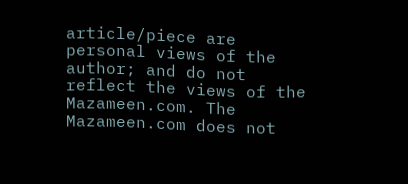article/piece are personal views of the author; and do not reflect the views of the Mazameen.com. The Mazameen.com does not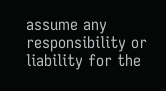assume any responsibility or liability for the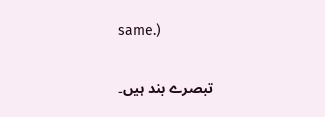same.)


تبصرے بند ہیں۔